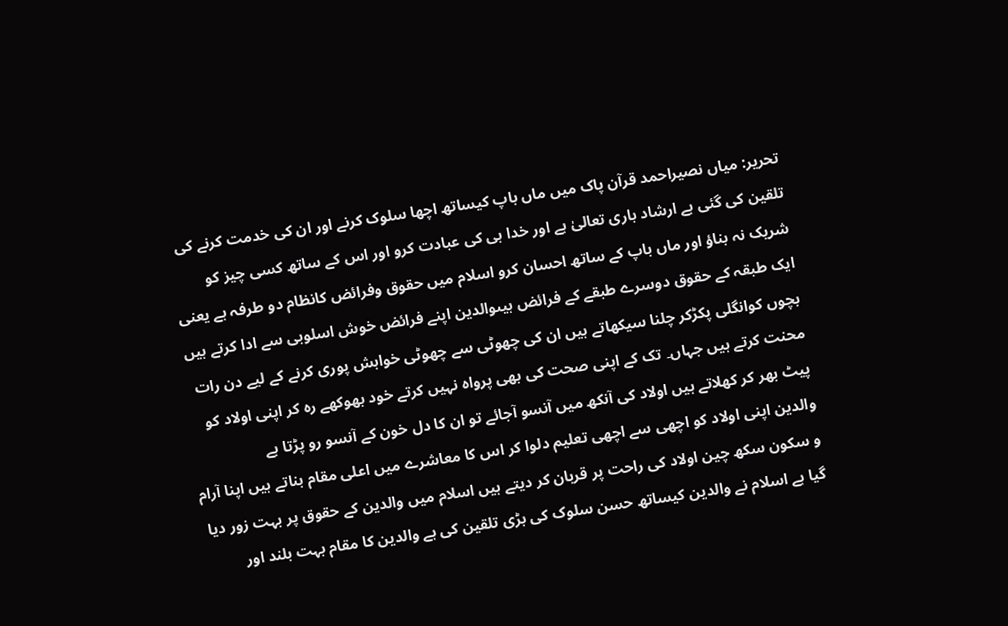تحریر: میاں نصیراحمد قرآن پاک میں ماں باپ کیساتھ اچھا سلوک کرنے اور ان کی خدمت کرنے کی تلقین کی گئی ہے ارشاد باری تعالیٰ ہے اور خدا ہی کی عبادت کرو اور اس کے ساتھ کسی چیز کو شریک نہ بناؤ اور ماں باپ کے ساتھ احسان کرو اسلام میں حقوق وفرائض کانظام دو طرفہ ہے یعنی ایک طبقہ کے حقوق دوسرے طبقے کے فرائض ہیںوالدین اپنے فرائض خوش اسلوبی سے ادا کرتے ہیں بچوں کوانگلی پکڑکر چلنا سیکھاتے ہیں ان کی چھوٹی سے چھوٹی خواہش پوری کرنے کے لیے دن رات محنت کرتے ہیں جہاں۔ تک کے اپنی صحت کی بھی پرواہ نہیں کرتے خود بھوکھے رہ کر اپنی اولاد کو پیٹ بھر کر کھلاتے ہیں اولاد کی آنکھ میں آنسو آجائے تو ان کا دل خون کے آنسو رو پڑتا ہے
والدین اپنی اولاد کو اچھی سے اچھی تعلیم دلوا کر اس کا معاشرے میں اعلی مقام بناتے ہیں اپنا آرام و سکون سکھ چین اولاد کی راحت پر قربان کر دیتے ہیں اسلام میں والدین کے حقوق پر بہت زور دیا گیا ہے اسلام نے والدین کیساتھ حسن سلوک کی بڑی تلقین کی ہے والدین کا مقام بہت بلند اور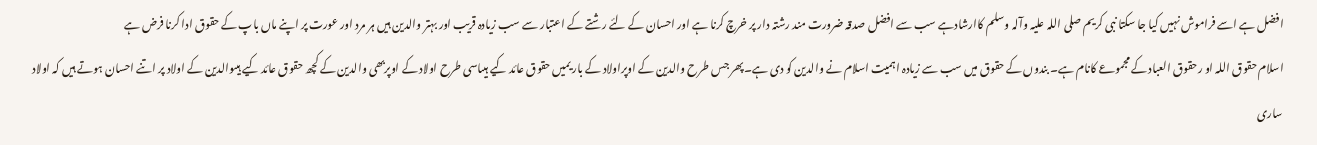افضل ہے اسے فراموش نہیں کیا جا سکتا نبی کریم صلی اللہ علیہ وآلہ وسلم کاارشادہے سب سے افضل صدقہ ضرورت مند رشتہ دار پر خرچ کرنا ہے اور احسان کے لئے رشتے کے اعتبار سے سب زیادہ قریب اور بہتر والدین ہیں ہر مرد اور عورت پر اپنے ماں باپ کے حقوق ادا کرنا فرض ہے
اسلام حقوق اللہ او رحقوق العباد کے مجموعے کانام ہے۔ بندوں کے حقوق میں سب سے زیادہ اہمیت اسلام نے والدین کو دی ہے۔پھر جس طرح والدین کے اوپراولاد کے بار یمیں حقوق عائد کیے ہیںاسی طرح اولاد کے اوپربھی والدین کے کچھ حقوق عائد کیے ہیںوالدین کے اولاد پر اتنے احسان ہوتے ہیں کہ اولاد ساری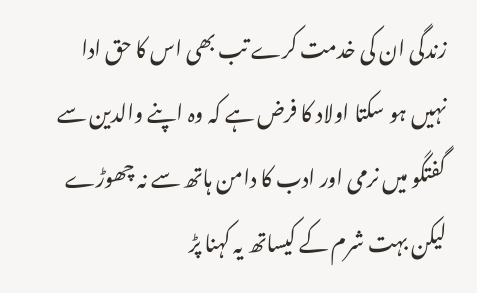زندگی ان کی خدمت کرے تب بھی اس کا حق ادا نہیں ہو سکتا اولاد کا فرض ہے کہ وہ اپنے والدین سے گفتگو میں نرمی اور ادب کا دامن ہاتھ سے نہ چھوڑے لیکن بہت شرم کے کیساتھ یہ کہنا پڑ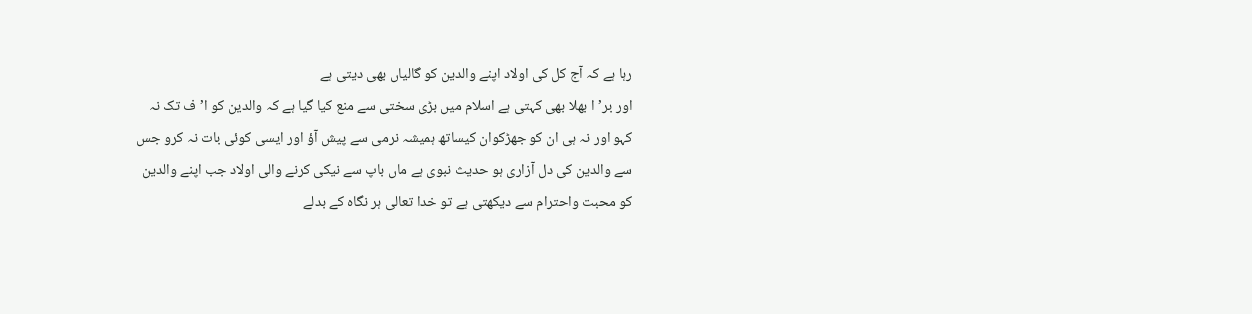رہا ہے کہ آج کل کی اولاد اپنے والدین کو گالیاں بھی دیتی ہے
اور بر’ا بھلا بھی کہتی ہے اسلام میں بڑی سختی سے منع کیا گیا ہے کہ والدین کو ا’ف تک نہ کہو اور نہ ہی ان کو جھڑکوان کیساتھ ہمیشہ نرمی سے پیش آؤ اور ایسی کوئی بات نہ کرو جس سے والدین کی دل آزاری ہو حدیث نبوی ہے ماں باپ سے نیکی کرنے والی اولاد جب اپنے والدین کو محبت واحترام سے دیکھتی ہے تو خدا تعالی ہر نگاہ کے بدلے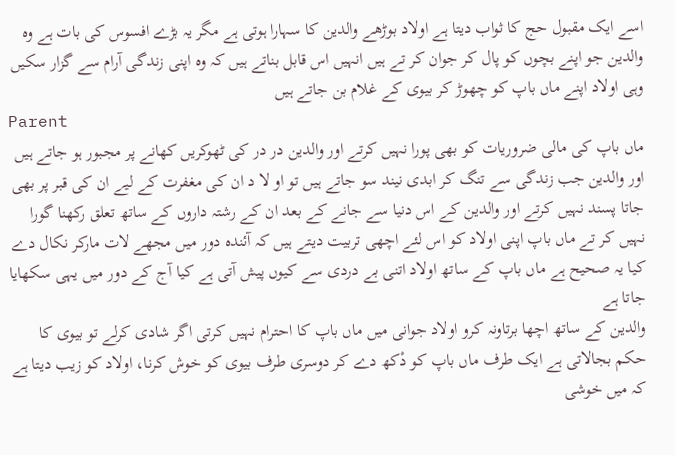اسے ایک مقبول حج کا ثواب دیتا ہے اولاد بوڑھے والدین کا سہارا ہوتی ہے مگر یہ بڑے افسوس کی بات ہے وہ والدین جو اپنے بچوں کو پال کر جوان کر تے ہیں انہیں اس قابل بناتے ہیں کہ وہ اپنی زندگی آرام سے گزار سکیں وہی اولاد اپنے ماں باپ کو چھوڑ کر بیوی کے غلام بن جاتے ہیں
Parent
ماں باپ کی مالی ضروریات کو بھی پورا نہیں کرتے اور والدین در در کی ٹھوکریں کھانے پر مجبور ہو جاتے ہیں اور والدین جب زندگی سے تنگ کر ابدی نیند سو جاتے ہیں تو او لا د ان کی مغفرت کے لیے ان کی قبر پر بھی جاتا پسند نہیں کرتے اور والدین کے اس دنیا سے جانے کے بعد ان کے رشتہ داروں کے ساتھ تعلق رکھنا گورا نہیں کر تے ماں باپ اپنی اولاد کو اس لئے اچھی تربیت دیتے ہیں کہ آئندہ دور میں مجھے لات مارکر نکال دے کیا یہ صحیح ہے ماں باپ کے ساتھ اولاد اتنی بے دردی سے کیوں پیش آتی ہے کیا آج کے دور میں یہی سکھایا جاتا ہے
والدین کے ساتھ اچھا برتاونہ کرو اولاد جوانی میں ماں باپ کا احترام نہیں کرتی اگر شادی کرلے تو بیوی کا حکم بجالاتی ہے ایک طرف ماں باپ کو دْکھ دے کر دوسری طرف بیوی کو خوش کرنا، اولاد کو زیب دیتا ہے کہ میں خوشی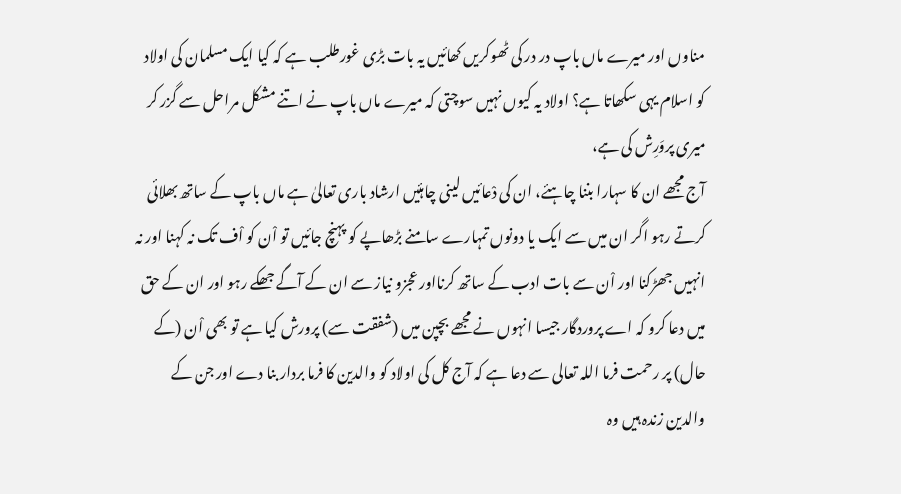مناوں اور میرے ماں باپ در در کی ٹھوکریں کھائیں یہ بات بڑی غورطلب ہے کہ کیا ایک مسلمان کی اولاد کو اسلام یہی سکھاتا ہے؟ اولاد یہ کیوں نہیں سوچتی کہ میرے ماں باپ نے اتنے مشکل مراحل سے گزر کر میری پروَرِش کی ہے،
آج مجھے ان کا سہارا بننا چاہئے، ان کی دْعائیں لینی چاہئیں ارشاد باری تعالیٰ ہے ماں باپ کے ساتھ بھلائی کرتے رہو اگر ان میں سے ایک یا دونوں تمہارے سامنے بڑھاپے کو پہنچ جائیں تو اْن کو اْف تک نہ کہنا اور نہ انہیں جھڑکنا اور اْن سے بات ادب کے ساتھ کرنااور عجزو نیاز سے ان کے آگے جھکے رہو اور ان کے حق میں دعا کرو کہ اے پروردگار جیسا انہوں نے مجھے بچپن میں (شفقت سے) پرورش کیا ہے تو بھی اْن (کے حال) پر رحمت فرما اللہ تعالی سے دعا ہے کہ آج کل کی اولاد کو والدین کا فرما بردار بنا دے اور جن کے والدین زندہ ہیں وہ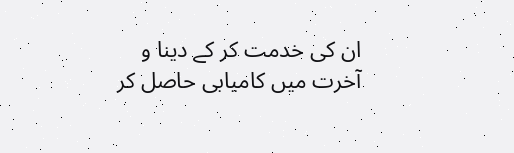ان کی خدمت کر کے دینا و آخرت میں کامیابی حاصل کر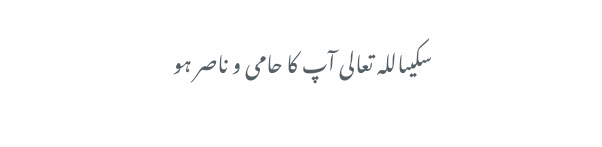سکیںاللہ تعالی آپ کا حامی و ناصر ہو